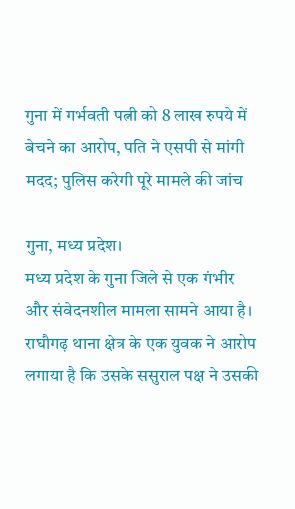गुना में गर्भवती पत्नी को 8 लाख रुपये में बेचने का आरोप, पति ने एसपी से मांगी मदद; पुलिस करेगी पूरे मामले की जांच

गुना, मध्य प्रदेश।
मध्य प्रदेश के गुना जिले से एक गंभीर और संवेदनशील मामला सामने आया है। राघौगढ़ थाना क्षेत्र के एक युवक ने आरोप लगाया है कि उसके ससुराल पक्ष ने उसकी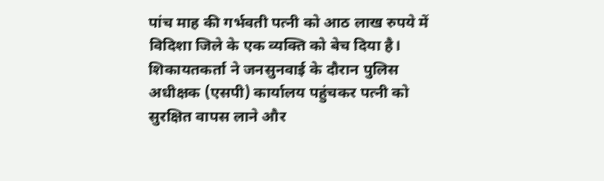पांच माह की गर्भवती पत्नी को आठ लाख रुपये में विदिशा जिले के एक व्यक्ति को बेच दिया है। शिकायतकर्ता ने जनसुनवाई के दौरान पुलिस अधीक्षक (एसपी) कार्यालय पहुंचकर पत्नी को सुरक्षित वापस लाने और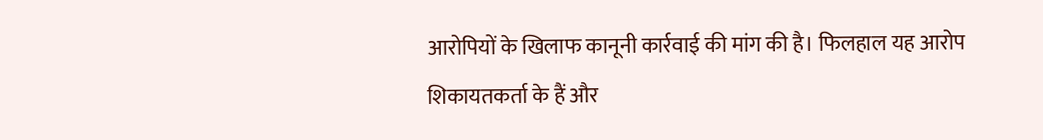आरोपियों के खिलाफ कानूनी कार्रवाई की मांग की है। फिलहाल यह आरोप शिकायतकर्ता के हैं और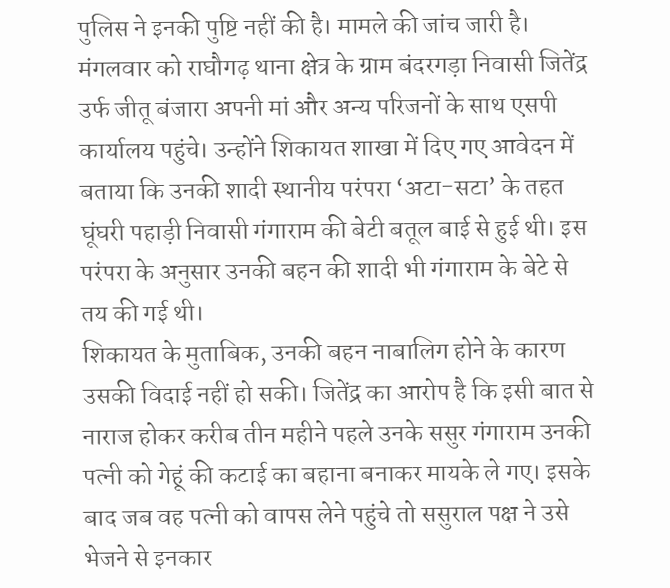पुलिस ने इनकी पुष्टि नहीं की है। मामले की जांच जारी है।
मंगलवार को राघौगढ़ थाना क्षेत्र के ग्राम बंदरगड़ा निवासी जितेंद्र उर्फ जीतू बंजारा अपनी मां और अन्य परिजनों के साथ एसपी कार्यालय पहुंचे। उन्होंने शिकायत शाखा में दिए गए आवेदन में बताया कि उनकी शादी स्थानीय परंपरा ‘अटा-सटा’ के तहत घूंघरी पहाड़ी निवासी गंगाराम की बेटी बतूल बाई से हुई थी। इस परंपरा के अनुसार उनकी बहन की शादी भी गंगाराम के बेटे से तय की गई थी।
शिकायत के मुताबिक, उनकी बहन नाबालिग होने के कारण उसकी विदाई नहीं हो सकी। जितेंद्र का आरोप है कि इसी बात से नाराज होकर करीब तीन महीने पहले उनके ससुर गंगाराम उनकी पत्नी को गेहूं की कटाई का बहाना बनाकर मायके ले गए। इसके बाद जब वह पत्नी को वापस लेने पहुंचे तो ससुराल पक्ष ने उसे भेजने से इनकार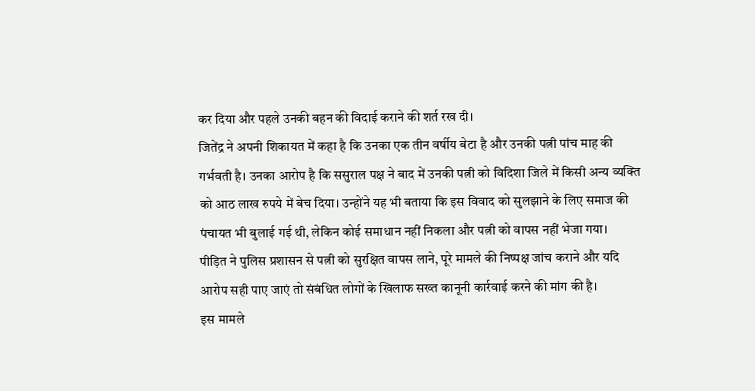कर दिया और पहले उनकी बहन की विदाई कराने की शर्त रख दी।
जितेंद्र ने अपनी शिकायत में कहा है कि उनका एक तीन वर्षीय बेटा है और उनकी पत्नी पांच माह की गर्भवती है। उनका आरोप है कि ससुराल पक्ष ने बाद में उनकी पत्नी को विदिशा जिले में किसी अन्य व्यक्ति को आठ लाख रुपये में बेच दिया। उन्होंने यह भी बताया कि इस विवाद को सुलझाने के लिए समाज की पंचायत भी बुलाई गई थी, लेकिन कोई समाधान नहीं निकला और पत्नी को वापस नहीं भेजा गया।
पीड़ित ने पुलिस प्रशासन से पत्नी को सुरक्षित वापस लाने, पूरे मामले की निष्पक्ष जांच कराने और यदि आरोप सही पाए जाएं तो संबंधित लोगों के खिलाफ सख्त कानूनी कार्रवाई करने की मांग की है।
इस मामले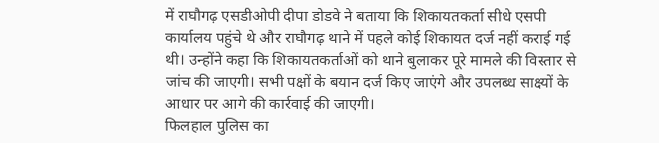में राघौगढ़ एसडीओपी दीपा डोडवे ने बताया कि शिकायतकर्ता सीधे एसपी कार्यालय पहुंचे थे और राघौगढ़ थाने में पहले कोई शिकायत दर्ज नहीं कराई गई थी। उन्होंने कहा कि शिकायतकर्ताओं को थाने बुलाकर पूरे मामले की विस्तार से जांच की जाएगी। सभी पक्षों के बयान दर्ज किए जाएंगे और उपलब्ध साक्ष्यों के आधार पर आगे की कार्रवाई की जाएगी।
फिलहाल पुलिस का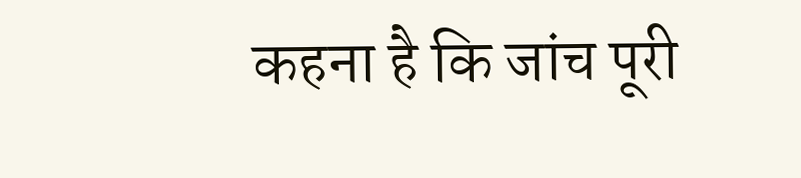कहना है कि जांच पूरी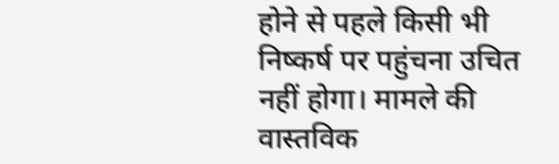होने से पहले किसी भी निष्कर्ष पर पहुंचना उचित नहीं होगा। मामले की वास्तविक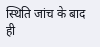स्थिति जांच के बाद ही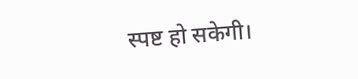स्पष्ट हो सकेगी।